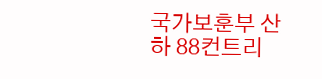국가보훈부 산하 88컨트리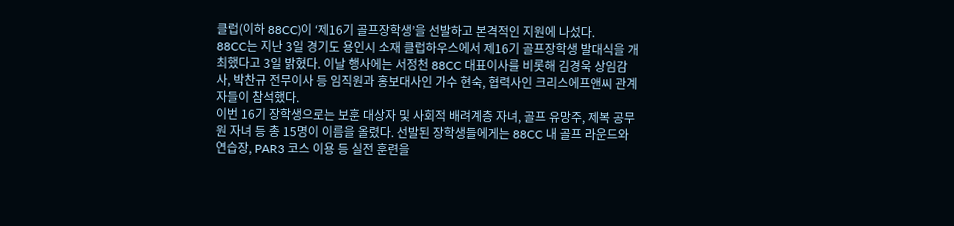클럽(이하 88CC)이 ‘제16기 골프장학생’을 선발하고 본격적인 지원에 나섰다.
88CC는 지난 3일 경기도 용인시 소재 클럽하우스에서 제16기 골프장학생 발대식을 개최했다고 3일 밝혔다. 이날 행사에는 서정천 88CC 대표이사를 비롯해 김경욱 상임감사, 박찬규 전무이사 등 임직원과 홍보대사인 가수 현숙, 협력사인 크리스에프앤씨 관계자들이 참석했다.
이번 16기 장학생으로는 보훈 대상자 및 사회적 배려계층 자녀, 골프 유망주, 제복 공무원 자녀 등 총 15명이 이름을 올렸다. 선발된 장학생들에게는 88CC 내 골프 라운드와 연습장, PAR3 코스 이용 등 실전 훈련을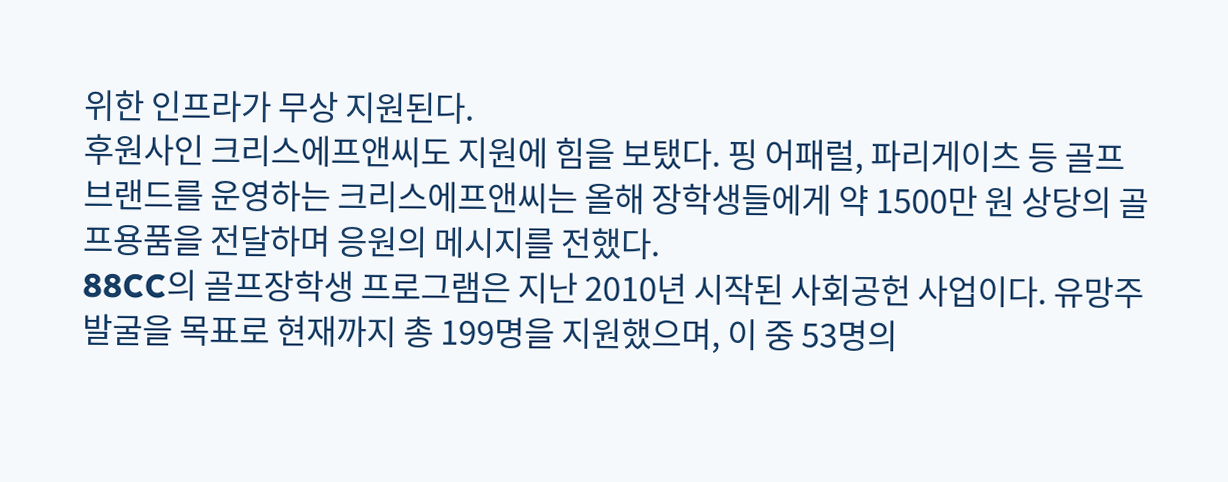위한 인프라가 무상 지원된다.
후원사인 크리스에프앤씨도 지원에 힘을 보탰다. 핑 어패럴, 파리게이츠 등 골프 브랜드를 운영하는 크리스에프앤씨는 올해 장학생들에게 약 1500만 원 상당의 골프용품을 전달하며 응원의 메시지를 전했다.
88CC의 골프장학생 프로그램은 지난 2010년 시작된 사회공헌 사업이다. 유망주 발굴을 목표로 현재까지 총 199명을 지원했으며, 이 중 53명의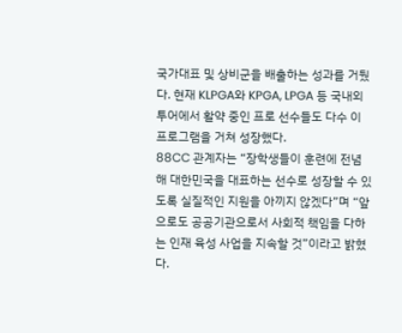국가대표 및 상비군을 배출하는 성과를 거뒀다. 현재 KLPGA와 KPGA, LPGA 등 국내외 투어에서 활약 중인 프로 선수들도 다수 이 프로그램을 거쳐 성장했다.
88CC 관계자는 “장학생들이 훈련에 전념해 대한민국을 대표하는 선수로 성장할 수 있도록 실질적인 지원을 아끼지 않겠다”며 “앞으로도 공공기관으로서 사회적 책임을 다하는 인재 육성 사업을 지속할 것”이라고 밝혔다.